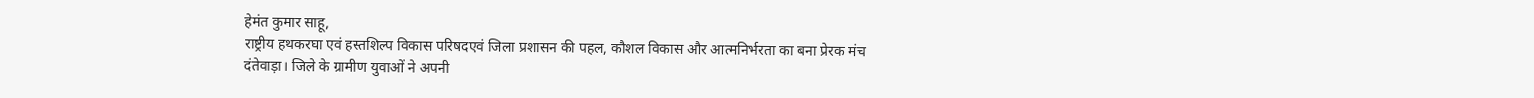हेमंत कुमार साहू,
राष्ट्रीय हथकरघा एवं हस्तशिल्प विकास परिषदएवं जिला प्रशासन की पहल, कौशल विकास और आत्मनिर्भरता का बना प्रेरक मंच
दंतेवाड़ा। जिले के ग्रामीण युवाओं ने अपनी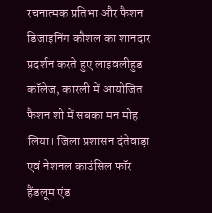रचनात्मक प्रतिभा और फैशन डिजाइनिंग कौशल का शानदार प्रदर्शन करते हुए लाइवलीहुड कॉलेज, कारली में आयोजित फैशन शो में सबका मन मोह लिया। जिला प्रशासन दंतेवाड़ा एवं नेशनल काउंसिल फॉर हैंडलूम एंड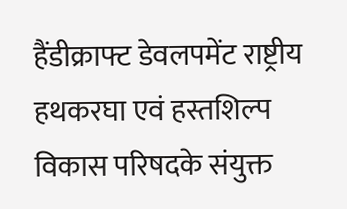हैंडीक्राफ्ट डेवलपमेंट राष्ट्रीय हथकरघा एवं हस्तशिल्प विकास परिषदके संयुक्त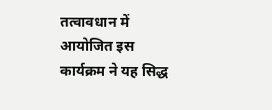तत्वावधान में आयोजित इस कार्यक्रम ने यह सिद्ध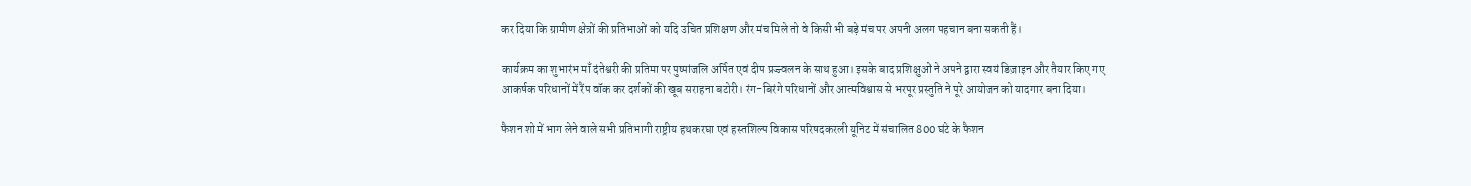कर दिया कि ग्रामीण क्षेत्रों की प्रतिभाओं को यदि उचित प्रशिक्षण और मंच मिले तो वे किसी भी बड़े मंच पर अपनी अलग पहचान बना सकती हैं।

कार्यक्रम का शुभारंभ माँ दंतेश्वरी की प्रतिमा पर पुष्पांजलि अर्पित एवं दीप प्रज्ज्वलन के साथ हुआ। इसके बाद प्रशिक्षुओं ने अपने द्वारा स्वयं डिज़ाइन और तैयार किए गए आकर्षक परिधानों में रैंप वॉक कर दर्शकों की खूब सराहना बटोरी। रंग-बिरंगे परिधानों और आत्मविश्वास से भरपूर प्रस्तुति ने पूरे आयोजन को यादगार बना दिया।

फैशन शो में भाग लेने वाले सभी प्रतिभागी राष्ट्रीय हथकरघा एवं हस्तशिल्प विकास परिषदकरली यूनिट में संचालित 800 घंटे के फैशन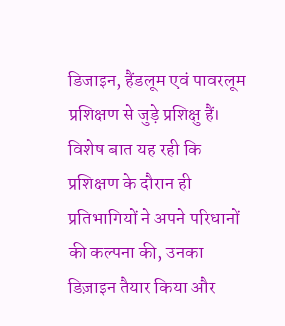डिजाइन, हैंडलूम एवं पावरलूम प्रशिक्षण से जुड़े प्रशिक्षु हैं। विशेष बात यह रही कि प्रशिक्षण के दौरान ही प्रतिभागियों ने अपने परिधानों की कल्पना की, उनका डिज़ाइन तैयार किया और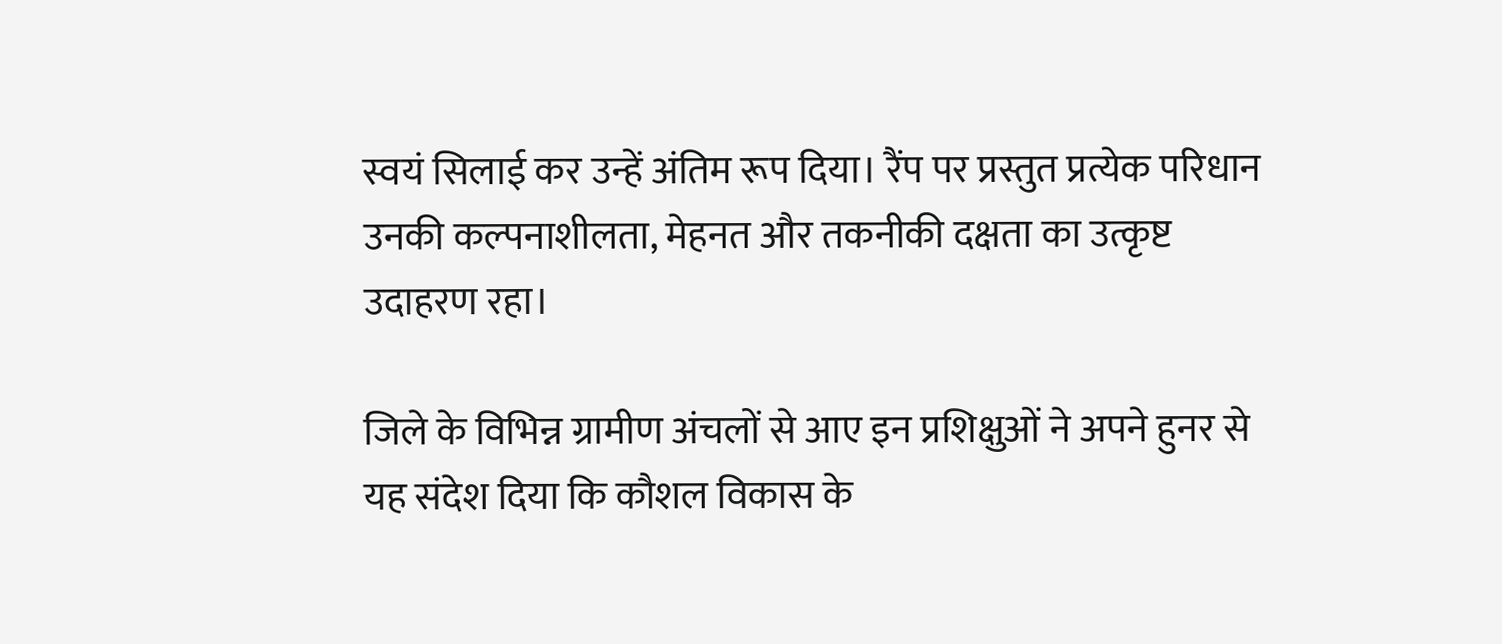स्वयं सिलाई कर उन्हें अंतिम रूप दिया। रैंप पर प्रस्तुत प्रत्येक परिधान उनकी कल्पनाशीलता, मेहनत और तकनीकी दक्षता का उत्कृष्ट उदाहरण रहा।

जिले के विभिन्न ग्रामीण अंचलों से आए इन प्रशिक्षुओं ने अपने हुनर से यह संदेश दिया कि कौशल विकास के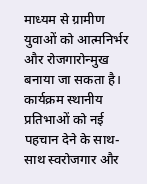माध्यम से ग्रामीण युवाओं को आत्मनिर्भर और रोजगारोन्मुख बनाया जा सकता है। कार्यक्रम स्थानीय प्रतिभाओं को नई पहचान देने के साथ-साथ स्वरोजगार और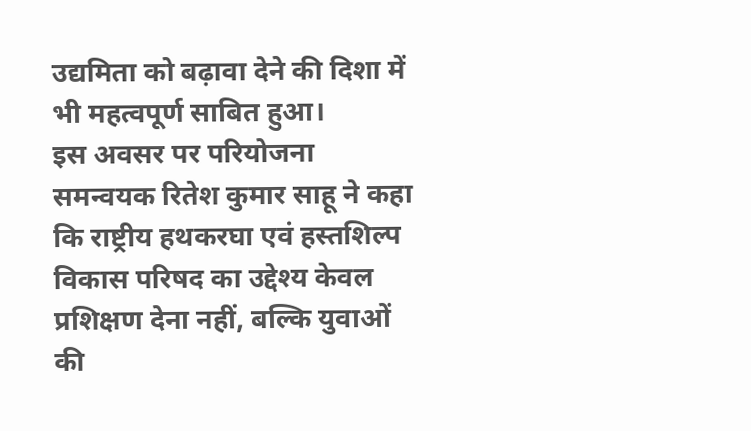उद्यमिता को बढ़ावा देने की दिशा में भी महत्वपूर्ण साबित हुआ।
इस अवसर पर परियोजना समन्वयक रितेश कुमार साहू ने कहा कि राष्ट्रीय हथकरघा एवं हस्तशिल्प विकास परिषद का उद्देश्य केवल प्रशिक्षण देना नहीं, बल्कि युवाओं की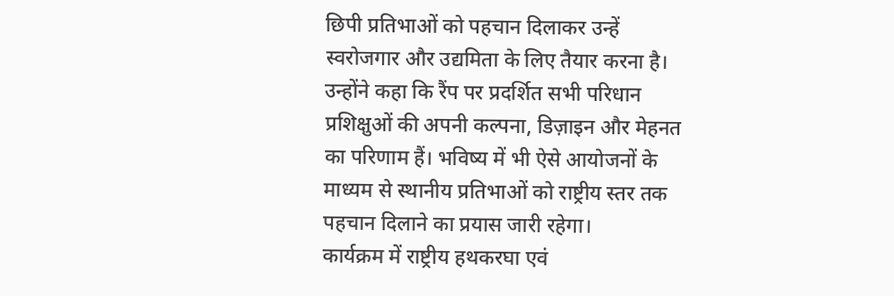छिपी प्रतिभाओं को पहचान दिलाकर उन्हें स्वरोजगार और उद्यमिता के लिए तैयार करना है। उन्होंने कहा कि रैंप पर प्रदर्शित सभी परिधान प्रशिक्षुओं की अपनी कल्पना, डिज़ाइन और मेहनत का परिणाम हैं। भविष्य में भी ऐसे आयोजनों के माध्यम से स्थानीय प्रतिभाओं को राष्ट्रीय स्तर तक पहचान दिलाने का प्रयास जारी रहेगा।
कार्यक्रम में राष्ट्रीय हथकरघा एवं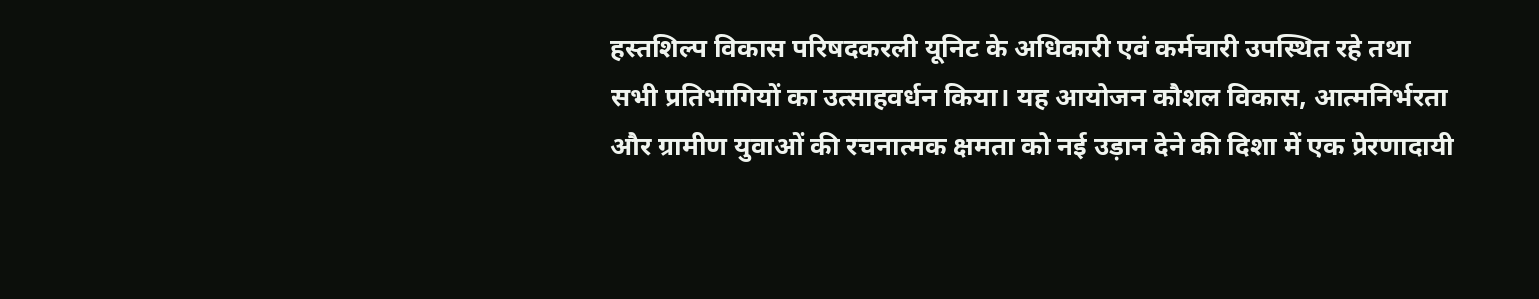हस्तशिल्प विकास परिषदकरली यूनिट के अधिकारी एवं कर्मचारी उपस्थित रहे तथा सभी प्रतिभागियों का उत्साहवर्धन किया। यह आयोजन कौशल विकास, आत्मनिर्भरता और ग्रामीण युवाओं की रचनात्मक क्षमता को नई उड़ान देने की दिशा में एक प्रेरणादायी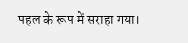पहल के रूप में सराहा गया।